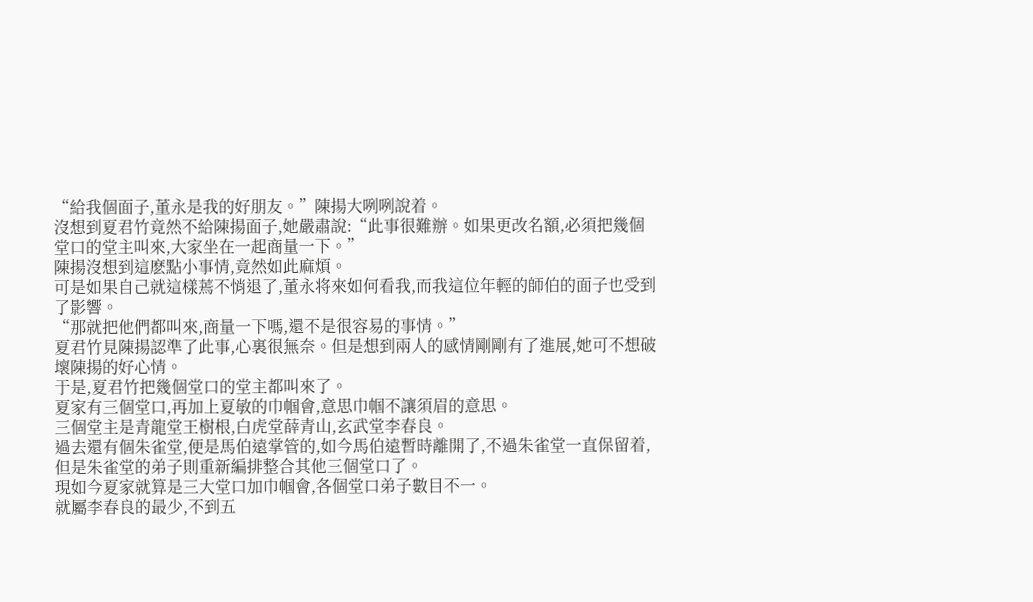“給我個面子,董永是我的好朋友。”陳揚大咧咧說着。
沒想到夏君竹竟然不給陳揚面子,她嚴肅說:“此事很難辦。如果更改名額,必須把幾個堂口的堂主叫來,大家坐在一起商量一下。”
陳揚沒想到這麽點小事情,竟然如此麻煩。
可是如果自己就這樣蔫不悄退了,董永将來如何看我,而我這位年輕的師伯的面子也受到了影響。
“那就把他們都叫來,商量一下嗎,還不是很容易的事情。”
夏君竹見陳揚認準了此事,心裏很無奈。但是想到兩人的感情剛剛有了進展,她可不想破壞陳揚的好心情。
于是,夏君竹把幾個堂口的堂主都叫來了。
夏家有三個堂口,再加上夏敏的巾帼會,意思巾帼不讓須眉的意思。
三個堂主是青龍堂王樹根,白虎堂薛青山,玄武堂李春良。
過去還有個朱雀堂,便是馬伯遠掌管的,如今馬伯遠暫時離開了,不過朱雀堂一直保留着,但是朱雀堂的弟子則重新編排整合其他三個堂口了。
現如今夏家就算是三大堂口加巾帼會,各個堂口弟子數目不一。
就屬李春良的最少,不到五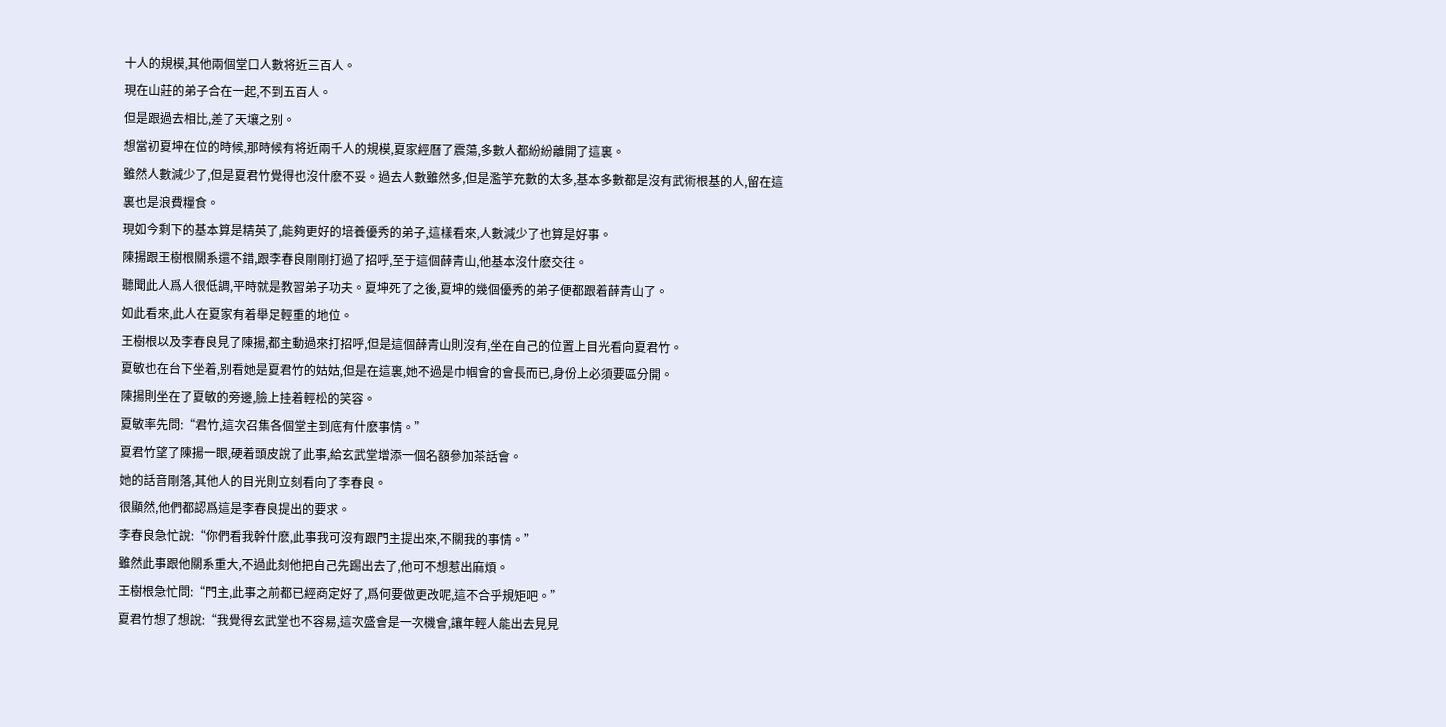十人的規模,其他兩個堂口人數将近三百人。
現在山莊的弟子合在一起,不到五百人。
但是跟過去相比,差了天壤之别。
想當初夏坤在位的時候,那時候有将近兩千人的規模,夏家經曆了震蕩,多數人都紛紛離開了這裏。
雖然人數減少了,但是夏君竹覺得也沒什麽不妥。過去人數雖然多,但是濫竽充數的太多,基本多數都是沒有武術根基的人,留在這裏也是浪費糧食。
現如今剩下的基本算是精英了,能夠更好的培養優秀的弟子,這樣看來,人數減少了也算是好事。
陳揚跟王樹根關系還不錯,跟李春良剛剛打過了招呼,至于這個薛青山,他基本沒什麽交往。
聽聞此人爲人很低調,平時就是教習弟子功夫。夏坤死了之後,夏坤的幾個優秀的弟子便都跟着薛青山了。
如此看來,此人在夏家有着舉足輕重的地位。
王樹根以及李春良見了陳揚,都主動過來打招呼,但是這個薛青山則沒有,坐在自己的位置上目光看向夏君竹。
夏敏也在台下坐着,别看她是夏君竹的姑姑,但是在這裏,她不過是巾帼會的會長而已,身份上必須要區分開。
陳揚則坐在了夏敏的旁邊,臉上挂着輕松的笑容。
夏敏率先問:“君竹,這次召集各個堂主到底有什麽事情。”
夏君竹望了陳揚一眼,硬着頭皮說了此事,給玄武堂增添一個名額參加茶話會。
她的話音剛落,其他人的目光則立刻看向了李春良。
很顯然,他們都認爲這是李春良提出的要求。
李春良急忙說:“你們看我幹什麽,此事我可沒有跟門主提出來,不關我的事情。”
雖然此事跟他關系重大,不過此刻他把自己先踢出去了,他可不想惹出麻煩。
王樹根急忙問:“門主,此事之前都已經商定好了,爲何要做更改呢,這不合乎規矩吧。”
夏君竹想了想說:“我覺得玄武堂也不容易,這次盛會是一次機會,讓年輕人能出去見見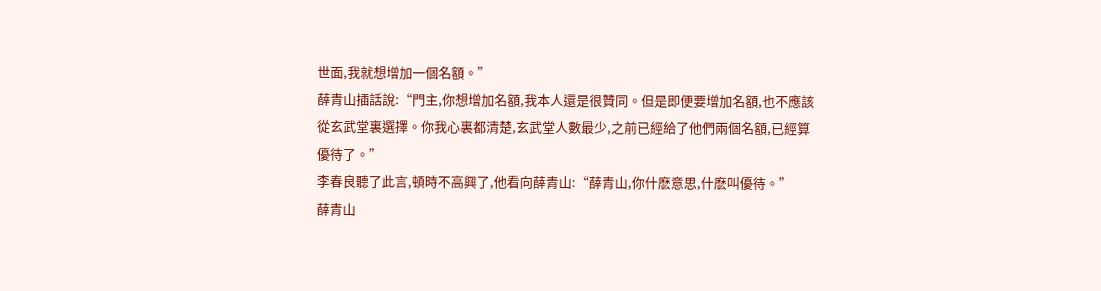世面,我就想增加一個名額。”
薛青山插話說:“門主,你想增加名額,我本人還是很贊同。但是即便要增加名額,也不應該從玄武堂裏選擇。你我心裏都清楚,玄武堂人數最少,之前已經給了他們兩個名額,已經算優待了。”
李春良聽了此言,頓時不高興了,他看向薛青山:“薛青山,你什麽意思,什麽叫優待。”
薛青山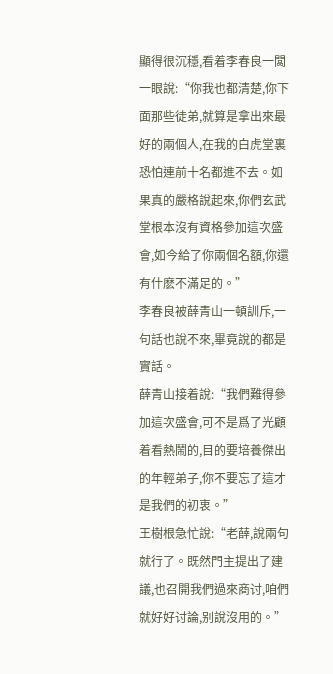顯得很沉穩,看着李春良一闆一眼說:“你我也都清楚,你下面那些徒弟,就算是拿出來最好的兩個人,在我的白虎堂裏恐怕連前十名都進不去。如果真的嚴格說起來,你們玄武堂根本沒有資格參加這次盛會,如今給了你兩個名額,你還有什麽不滿足的。”
李春良被薛青山一頓訓斥,一句話也說不來,畢竟說的都是實話。
薛青山接着說:“我們難得參加這次盛會,可不是爲了光顧着看熱鬧的,目的要培養傑出的年輕弟子,你不要忘了這才是我們的初衷。”
王樹根急忙說:“老薛,說兩句就行了。既然門主提出了建議,也召開我們過來商讨,咱們就好好讨論,别說沒用的。”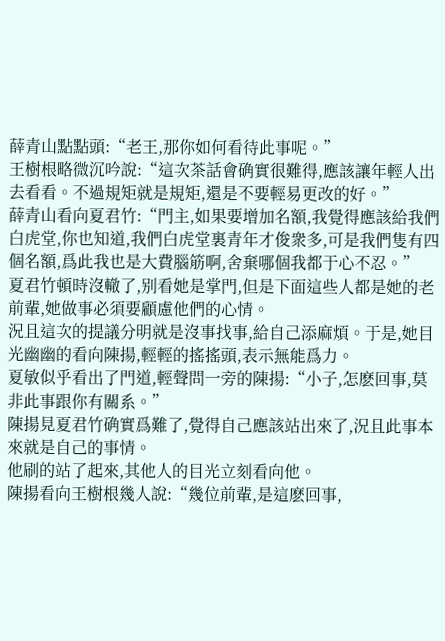薛青山點點頭:“老王,那你如何看待此事呢。”
王樹根略微沉吟說:“這次茶話會确實很難得,應該讓年輕人出去看看。不過規矩就是規矩,還是不要輕易更改的好。”
薛青山看向夏君竹:“門主,如果要增加名額,我覺得應該給我們白虎堂,你也知道,我們白虎堂裏青年才俊衆多,可是我們隻有四個名額,爲此我也是大費腦筋啊,舍棄哪個我都于心不忍。”
夏君竹頓時沒轍了,别看她是掌門,但是下面這些人都是她的老前輩,她做事必須要顧慮他們的心情。
況且這次的提議分明就是沒事找事,給自己添麻煩。于是,她目光幽幽的看向陳揚,輕輕的搖搖頭,表示無能爲力。
夏敏似乎看出了門道,輕聲問一旁的陳揚:“小子,怎麽回事,莫非此事跟你有關系。”
陳揚見夏君竹确實爲難了,覺得自己應該站出來了,況且此事本來就是自己的事情。
他刷的站了起來,其他人的目光立刻看向他。
陳揚看向王樹根幾人說:“幾位前輩,是這麽回事,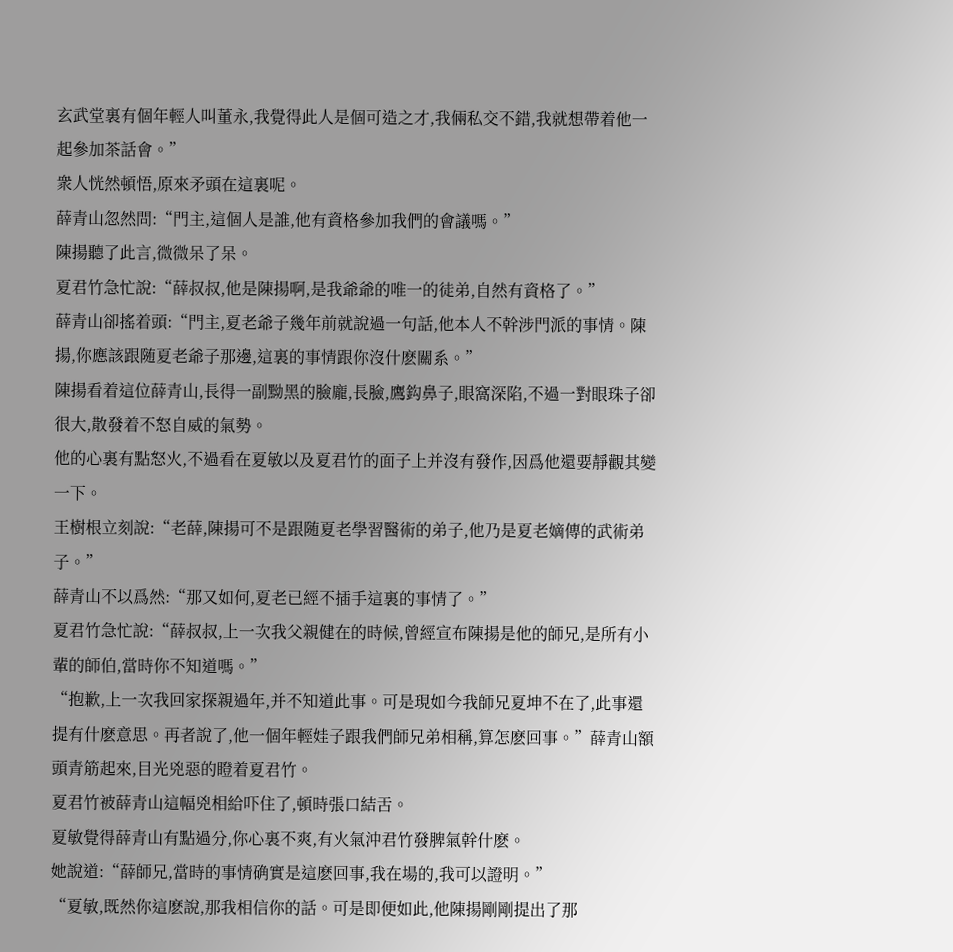玄武堂裏有個年輕人叫董永,我覺得此人是個可造之才,我倆私交不錯,我就想帶着他一起參加茶話會。”
衆人恍然頓悟,原來矛頭在這裏呢。
薛青山忽然問:“門主,這個人是誰,他有資格參加我們的會議嗎。”
陳揚聽了此言,微微呆了呆。
夏君竹急忙說:“薛叔叔,他是陳揚啊,是我爺爺的唯一的徒弟,自然有資格了。”
薛青山卻搖着頭:“門主,夏老爺子幾年前就說過一句話,他本人不幹涉門派的事情。陳揚,你應該跟随夏老爺子那邊,這裏的事情跟你沒什麽關系。”
陳揚看着這位薛青山,長得一副黝黑的臉龐,長臉,鷹鈎鼻子,眼窩深陷,不過一對眼珠子卻很大,散發着不怒自威的氣勢。
他的心裏有點怒火,不過看在夏敏以及夏君竹的面子上并沒有發作,因爲他還要靜觀其變一下。
王樹根立刻說:“老薛,陳揚可不是跟随夏老學習醫術的弟子,他乃是夏老嫡傳的武術弟子。”
薛青山不以爲然:“那又如何,夏老已經不插手這裏的事情了。”
夏君竹急忙說:“薛叔叔,上一次我父親健在的時候,曾經宣布陳揚是他的師兄,是所有小輩的師伯,當時你不知道嗎。”
“抱歉,上一次我回家探親過年,并不知道此事。可是現如今我師兄夏坤不在了,此事還提有什麽意思。再者說了,他一個年輕娃子跟我們師兄弟相稱,算怎麽回事。”薛青山額頭青筋起來,目光兇惡的瞪着夏君竹。
夏君竹被薛青山這幅兇相給吓住了,頓時張口結舌。
夏敏覺得薛青山有點過分,你心裏不爽,有火氣沖君竹發脾氣幹什麽。
她說道:“薛師兄,當時的事情确實是這麽回事,我在場的,我可以證明。”
“夏敏,既然你這麽說,那我相信你的話。可是即便如此,他陳揚剛剛提出了那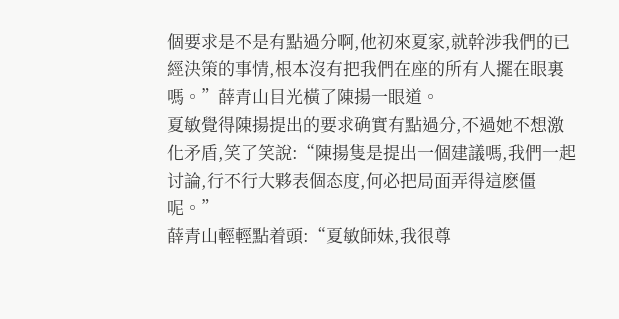個要求是不是有點過分啊,他初來夏家,就幹涉我們的已經決策的事情,根本沒有把我們在座的所有人擺在眼裏嗎。”薛青山目光橫了陳揚一眼道。
夏敏覺得陳揚提出的要求确實有點過分,不過她不想激化矛盾,笑了笑說:“陳揚隻是提出一個建議嗎,我們一起讨論,行不行大夥表個态度,何必把局面弄得這麽僵呢。”
薛青山輕輕點着頭:“夏敏師妹,我很尊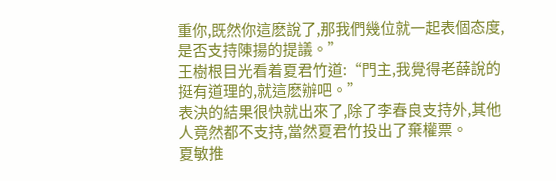重你,既然你這麽說了,那我們幾位就一起表個态度,是否支持陳揚的提議。”
王樹根目光看着夏君竹道:“門主,我覺得老薛說的挺有道理的,就這麽辦吧。”
表決的結果很快就出來了,除了李春良支持外,其他人竟然都不支持,當然夏君竹投出了棄權票。
夏敏推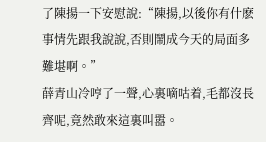了陳揚一下安慰說:“陳揚,以後你有什麽事情先跟我說說,否則鬧成今天的局面多難堪啊。”
薛青山冷哼了一聲,心裏嘀咕着,毛都沒長齊呢,竟然敢來這裏叫嚣。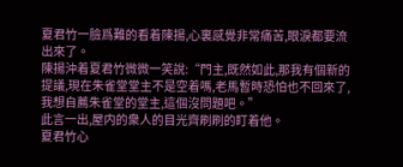夏君竹一臉爲難的看着陳揚,心裏感覺非常痛苦,眼淚都要流出來了。
陳揚沖着夏君竹微微一笑說:“門主,既然如此,那我有個新的提議,現在朱雀堂堂主不是空着嗎,老馬暫時恐怕也不回來了,我想自薦朱雀堂的堂主,這個沒問題吧。”
此言一出,屋内的衆人的目光齊刷刷的盯着他。
夏君竹心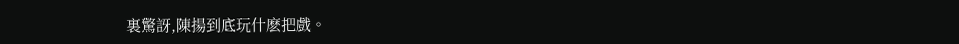裏驚訝,陳揚到底玩什麽把戲。